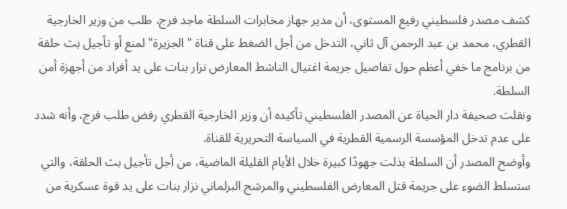كشف مصدر فلسطيني رفيع المستوى، أن مدير جهاز مخابرات السلطة ماجد فرج، طلب من وزير الخارجية القطري، محمد بن عبد الرحمن آل ثاني، التدخل من أجل الضغط على قناة "الجزيرة" لمنع أو تأجيل بث حلقة من برنامج ما خفي أعظم حول تفاصيل جريمة اغتيال الناشط المعارض نزار بنات على يد أفراد من أجهزة أمن السلطة.
ونقلت صحيفة دار الحياة عن المصدر الفلسطيني تأكيده أن وزير الخارجية القطري رفض طلب فرج، وأنه شدد على عدم تدخل المؤسسة الرسمية القطرية في السياسة التحريرية للقناة.
وأوضح المصدر أن السلطة بذلت جهودًا كبيرة خلال الأيام القليلة الماضية، من أجل تأجيل بث الحلقة، والتي ستسلط الضوء على جريمة قتل المعارض الفلسطيني والمرشح البرلماني نزار بنات على يد قوة عسكرية من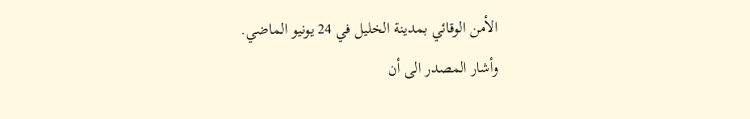الأمن الوقائي بمدينة الخليل في 24 يونيو الماضي.
وأشار المصدر الى أن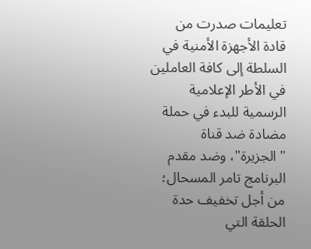تعليمات صدرت من قادة الأجهزة الأمنية في السلطة إلى كافة العاملين في الأطر الإعلامية الرسمية للبدء في حملة مضادة ضد قناة "الجزيرة"، وضد مقدم البرنامج تامر المسحال؛ من أجل تخفيف حدة الحلقة التي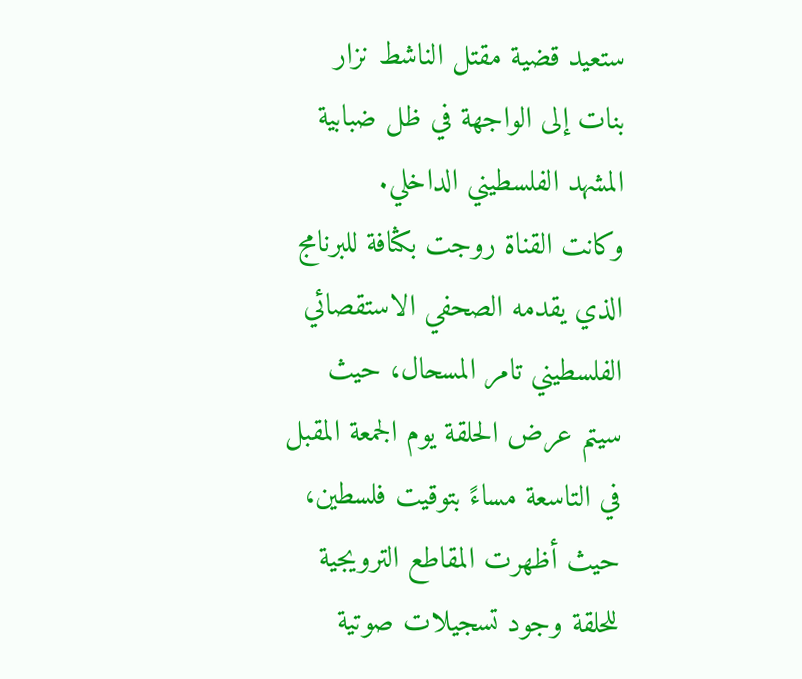ستعيد قضية مقتل الناشط نزار بنات إلى الواجهة في ظل ضبابية المشهد الفلسطيني الداخلي.
وكانت القناة روجت بكثافة للبرنامج الذي يقدمه الصحفي الاستقصائي الفلسطيني تامر المسحال، حيث سيتم عرض الحلقة يوم الجمعة المقبل في التاسعة مساءً بتوقيت فلسطين، حيث أظهرت المقاطع الترويجية للحلقة وجود تسجيلات صوتية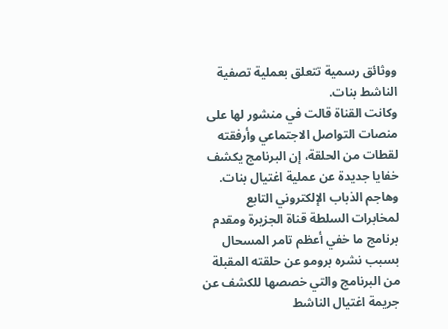ووثائق رسمية تتعلق بعملية تصفية الناشط بنات.
وكانت القناة قالت في منشور لها على منصات التواصل الاجتماعي وأرفقته لقطات من الحلقة، إن البرنامج يكشف خفايا جديدة عن عملية اغتيال بنات.
وهاجم الذباب الإلكتروني التابع لمخابرات السلطة قناة الجزيرة ومقدم برنامج ما خفي أعظم تامر المسحال بسبب نشره برومو عن حلقته المقبلة من البرنامج والتي خصصها للكشف عن جريمة اغتيال الناشط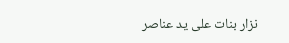نزار بنات على يد عناصر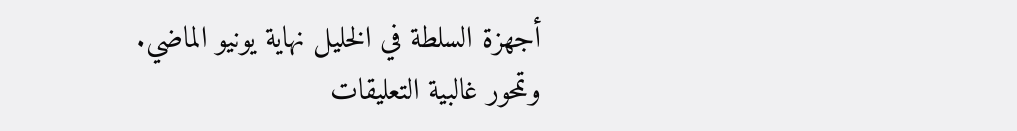أجهزة السلطة في الخليل نهاية يونيو الماضي.
وتمحور غالبية التعليقات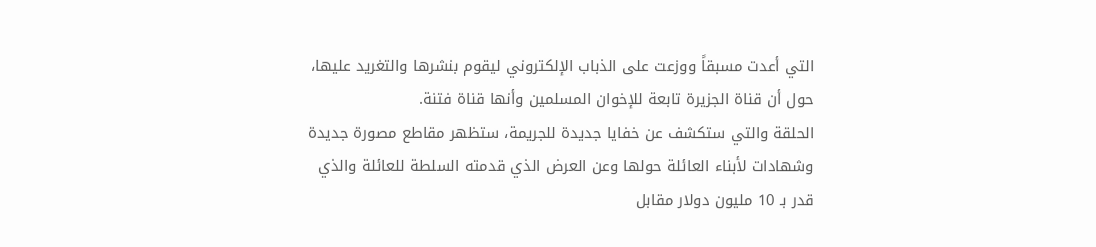التي أعدت مسبقاً ووزعت على الذباب الإلكتروني ليقوم بنشرها والتغريد عليها، حول أن قناة الجزيرة تابعة للإخوان المسلمين وأنها قناة فتنة.
الحلقة والتي ستكشف عن خفايا جديدة للجريمة، ستظهر مقاطع مصورة جديدة وشهادات لأبناء العائلة حولها وعن العرض الذي قدمته السلطة للعائلة والذي قدر بـ 10 مليون دولار مقابل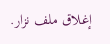إغلاق ملف نزار.